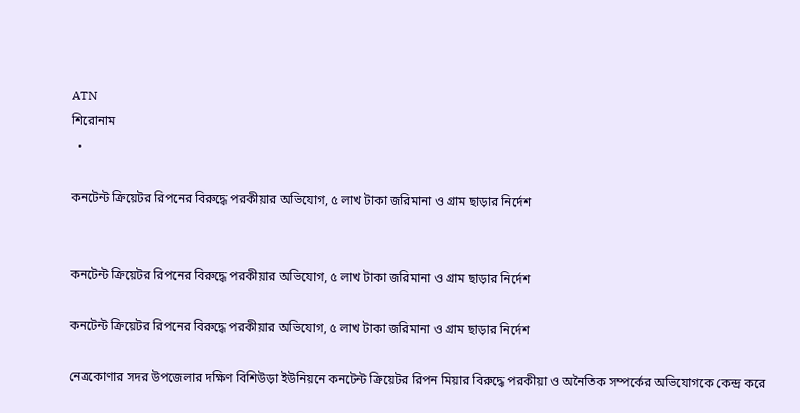ATN
শিরোনাম
  •

কনটেন্ট ক্রিয়েটর রিপনের বিরুদ্ধে পরকীয়ার অভিযোগ, ৫ লাখ টাকা জরিমানা ও গ্রাম ছাড়ার নির্দেশ


কনটেন্ট ক্রিয়েটর রিপনের বিরুদ্ধে পরকীয়ার অভিযোগ, ৫ লাখ টাকা জরিমানা ও গ্রাম ছাড়ার নির্দেশ

কনটেন্ট ক্রিয়েটর রিপনের বিরুদ্ধে পরকীয়ার অভিযোগ, ৫ লাখ টাকা জরিমানা ও গ্রাম ছাড়ার নির্দেশ

নেত্রকোণার সদর উপজেলার দক্ষিণ বিশিউড়া ইউনিয়নে কনটেন্ট ক্রিয়েটর রিপন মিয়ার বিরুদ্ধে পরকীয়া ও অনৈতিক সম্পর্কের অভিযোগকে কেন্দ্র করে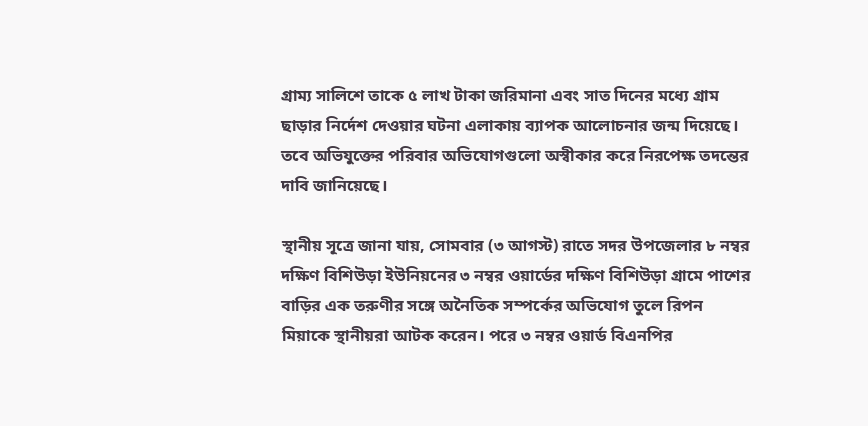গ্রাম্য সালিশে তাকে ৫ লাখ টাকা জরিমানা এবং সাত দিনের মধ্যে গ্রাম ছাড়ার নির্দেশ দেওয়ার ঘটনা এলাকায় ব্যাপক আলোচনার জন্ম দিয়েছে। তবে অভিযুক্তের পরিবার অভিযোগগুলো অস্বীকার করে নিরপেক্ষ তদন্তের দাবি জানিয়েছে।

স্থানীয় সূত্রে জানা যায়, সোমবার (৩ আগস্ট) রাতে সদর উপজেলার ৮ নম্বর দক্ষিণ বিশিউড়া ইউনিয়নের ৩ নম্বর ওয়ার্ডের দক্ষিণ বিশিউড়া গ্রামে পাশের বাড়ির এক তরুণীর সঙ্গে অনৈতিক সম্পর্কের অভিযোগ তুলে রিপন মিয়াকে স্থানীয়রা আটক করেন। পরে ৩ নম্বর ওয়ার্ড বিএনপির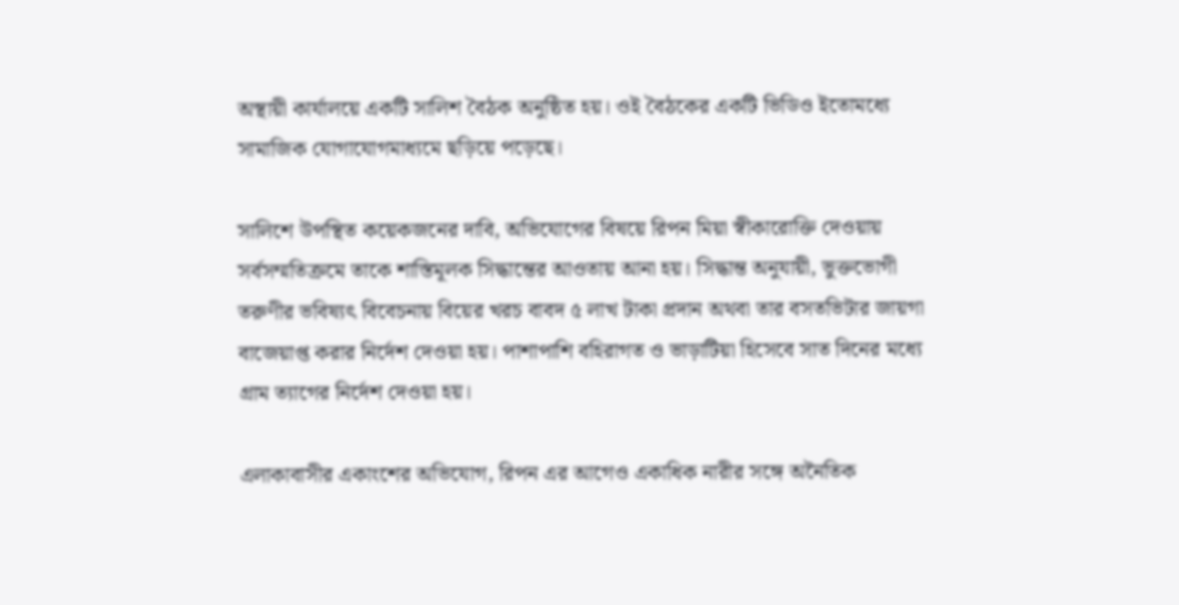অস্থায়ী কার্যালয়ে একটি সালিশ বৈঠক অনুষ্ঠিত হয়। ওই বৈঠকের একটি ভিডিও ইতোমধ্যে সামাজিক যোগাযোগমাধ্যমে ছড়িয়ে পড়েছে।

সালিশে উপস্থিত কয়েকজনের দাবি, অভিযোগের বিষয়ে রিপন মিয়া স্বীকারোক্তি দেওয়ায় সর্বসম্মতিক্রমে তাকে শাস্তিমূলক সিদ্ধান্তের আওতায় আনা হয়। সিদ্ধান্ত অনুযায়ী, ভুক্তভোগী তরুণীর ভবিষ্যৎ বিবেচনায় বিয়ের খরচ বাবদ ৫ লাখ টাকা প্রদান অথবা তার বসতভিটার জায়গা বাজেয়াপ্ত করার নির্দেশ দেওয়া হয়। পাশাপাশি বহিরাগত ও ভাড়াটিয়া হিসেবে সাত দিনের মধ্যে গ্রাম ত্যাগের নির্দেশ দেওয়া হয়।

এলাকাবাসীর একাংশের অভিযোগ, রিপন এর আগেও একাধিক নারীর সঙ্গে অনৈতিক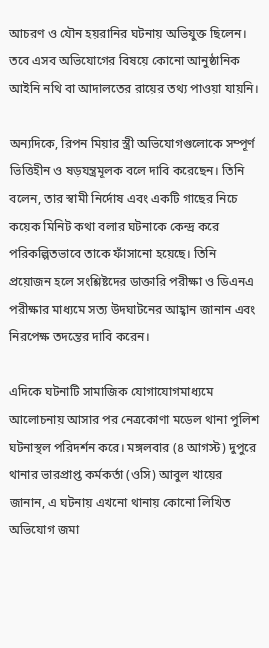আচরণ ও যৌন হয়রানির ঘটনায় অভিযুক্ত ছিলেন। তবে এসব অভিযোগের বিষয়ে কোনো আনুষ্ঠানিক আইনি নথি বা আদালতের রায়ের তথ্য পাওয়া যায়নি।

অন্যদিকে, রিপন মিয়ার স্ত্রী অভিযোগগুলোকে সম্পূর্ণ ভিত্তিহীন ও ষড়যন্ত্রমূলক বলে দাবি করেছেন। তিনি বলেন, তার স্বামী নির্দোষ এবং একটি গাছের নিচে কয়েক মিনিট কথা বলার ঘটনাকে কেন্দ্র করে পরিকল্পিতভাবে তাকে ফাঁসানো হয়েছে। তিনি প্রয়োজন হলে সংশ্লিষ্টদের ডাক্তারি পরীক্ষা ও ডিএনএ পরীক্ষার মাধ্যমে সত্য উদঘাটনের আহ্বান জানান এবং নিরপেক্ষ তদন্তের দাবি করেন।

এদিকে ঘটনাটি সামাজিক যোগাযোগমাধ্যমে আলোচনায় আসার পর নেত্রকোণা মডেল থানা পুলিশ ঘটনাস্থল পরিদর্শন করে। মঙ্গলবার (৪ আগস্ট) দুপুরে থানার ভারপ্রাপ্ত কর্মকর্তা (ওসি) আবুল খায়ের জানান, এ ঘটনায় এখনো থানায় কোনো লিখিত অভিযোগ জমা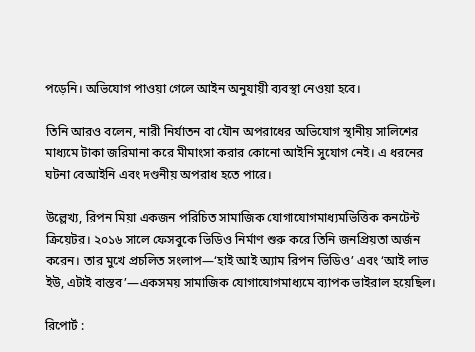পড়েনি। অভিযোগ পাওয়া গেলে আইন অনুযায়ী ব্যবস্থা নেওয়া হবে।

তিনি আরও বলেন, নারী নির্যাতন বা যৌন অপরাধের অভিযোগ স্থানীয় সালিশের মাধ্যমে টাকা জরিমানা করে মীমাংসা করার কোনো আইনি সুযোগ নেই। এ ধরনের ঘটনা বেআইনি এবং দণ্ডনীয় অপরাধ হতে পারে।

উল্লেখ্য, রিপন মিয়া একজন পরিচিত সামাজিক যোগাযোগমাধ্যমভিত্তিক কনটেন্ট ক্রিয়েটর। ২০১৬ সালে ফেসবুকে ভিডিও নির্মাণ শুরু করে তিনি জনপ্রিয়তা অর্জন করেন। তার মুখে প্রচলিত সংলাপ—‘হাই আই অ্যাম রিপন ভিডিও’ এবং ‘আই লাভ ইউ, এটাই বাস্তব’—একসময় সামাজিক যোগাযোগমাধ্যমে ব্যাপক ভাইরাল হয়েছিল।

রিপোর্ট :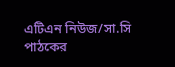এটিএন নিউজ/সা.সি
পাঠকের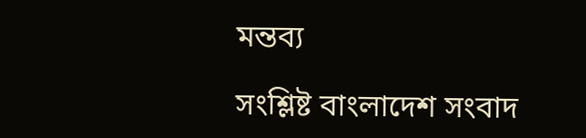মন্তব্য

সংশ্লিষ্ট বাংলাদেশ সংবাদ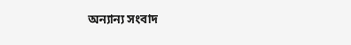অন্যান্য সংবাদ